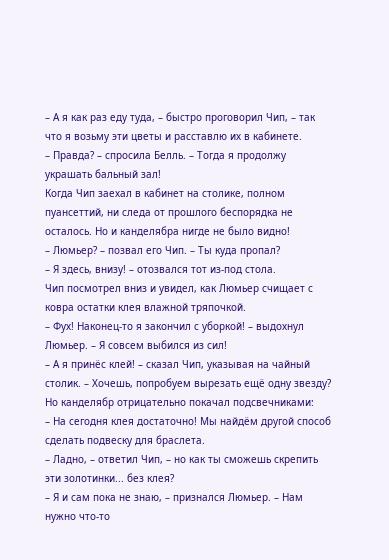– А я как раз еду туда, – быстро проговорил Чип, – так что я возьму эти цветы и расставлю их в кабинете.
– Правда? – спросила Белль. – Тогда я продолжу украшать бальный зал!
Когда Чип заехал в кабинет на столике, полном пуансеттий, ни следа от прошлого беспорядка не осталось. Но и канделябра нигде не было видно!
– Люмьер? – позвал его Чип. – Ты куда пропал?
– Я здесь, внизу! – отозвался тот из-под стола.
Чип посмотрел вниз и увидел, как Люмьер счищает с ковра остатки клея влажной тряпочкой.
– Фух! Наконец-то я закончил с уборкой! – выдохнул Люмьер. – Я совсем выбился из сил!
– А я принёс клей! – сказал Чип, указывая на чайный столик. – Хочешь, попробуем вырезать ещё одну звезду?
Но канделябр отрицательно покачал подсвечниками:
– На сегодня клея достаточно! Мы найдём другой способ сделать подвеску для браслета.
– Ладно, – ответил Чип, – но как ты сможешь скрепить эти золотинки... без клея?
– Я и сам пока не знаю, – признался Люмьер. – Нам нужно что-то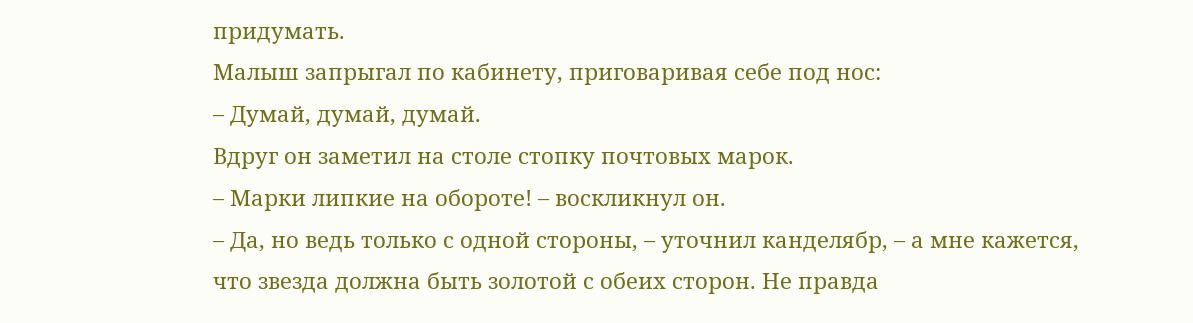придумать.
Малыш запрыгал по кабинету, приговаривая себе под нос:
– Думай, думай, думай.
Вдруг он заметил на столе стопку почтовых марок.
– Марки липкие на обороте! – воскликнул он.
– Да, но ведь только с одной стороны, – уточнил канделябр, – а мне кажется, что звезда должна быть золотой с обеих сторон. Не правда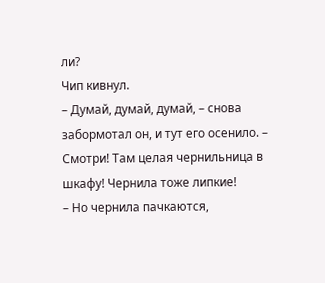ли?
Чип кивнул.
– Думай, думай, думай, – снова забормотал он, и тут его осенило. – Смотри! Там целая чернильница в шкафу! Чернила тоже липкие!
– Но чернила пачкаются,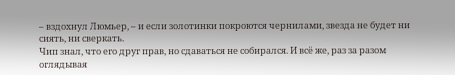– вздохнул Люмьер, – и если золотинки покроются чернилами, звезда не будет ни сиять, ни сверкать.
Чип знал, что его друг прав, но сдаваться не собирался. И всё же, раз за разом оглядывая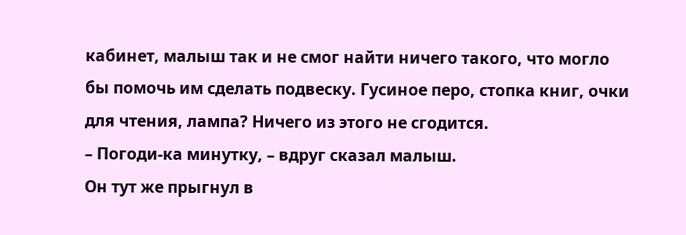кабинет, малыш так и не смог найти ничего такого, что могло бы помочь им сделать подвеску. Гусиное перо, стопка книг, очки для чтения, лампа? Ничего из этого не сгодится.
– Погоди-ка минутку, – вдруг сказал малыш.
Он тут же прыгнул в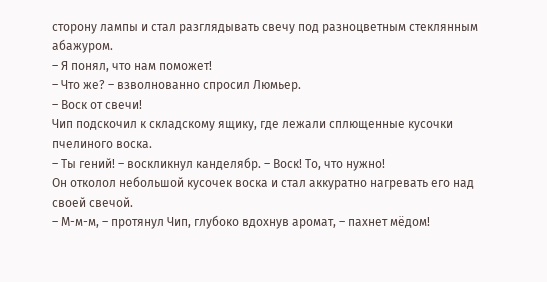сторону лампы и стал разглядывать свечу под разноцветным стеклянным абажуром.
– Я понял, что нам поможет!
– Что же? – взволнованно спросил Люмьер.
– Воск от свечи!
Чип подскочил к складскому ящику, где лежали сплющенные кусочки пчелиного воска.
– Ты гений! – воскликнул канделябр. – Воск! То, что нужно!
Он отколол небольшой кусочек воска и стал аккуратно нагревать его над своей свечой.
– М-м-м, – протянул Чип, глубоко вдохнув аромат, – пахнет мёдом!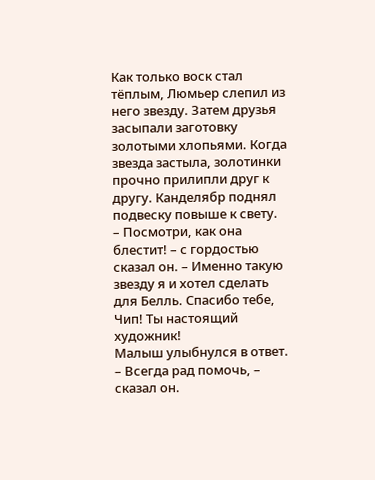Как только воск стал тёплым, Люмьер слепил из него звезду. Затем друзья засыпали заготовку золотыми хлопьями. Когда звезда застыла, золотинки прочно прилипли друг к другу. Канделябр поднял подвеску повыше к свету.
– Посмотри, как она блестит! – с гордостью сказал он. – Именно такую звезду я и хотел сделать для Белль. Спасибо тебе, Чип! Ты настоящий художник!
Малыш улыбнулся в ответ.
– Всегда рад помочь, – сказал он.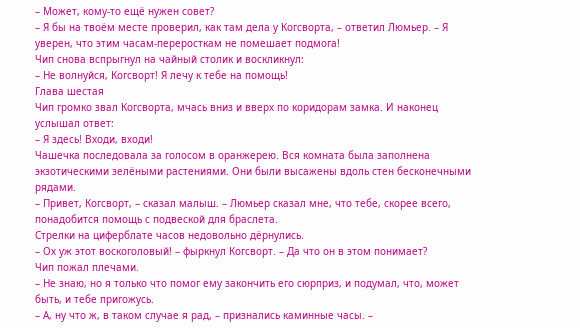– Может, кому-то ещё нужен совет?
– Я бы на твоём месте проверил, как там дела у Когсворта, – ответил Люмьер. – Я уверен, что этим часам-переросткам не помешает подмога!
Чип снова вспрыгнул на чайный столик и воскликнул:
– Не волнуйся, Когсворт! Я лечу к тебе на помощь!
Глава шестая
Чип громко звал Когсворта, мчась вниз и вверх по коридорам замка. И наконец услышал ответ:
– Я здесь! Входи, входи!
Чашечка последовала за голосом в оранжерею. Вся комната была заполнена экзотическими зелёными растениями. Они были высажены вдоль стен бесконечными рядами.
– Привет, Когсворт, – сказал малыш. – Люмьер сказал мне, что тебе, скорее всего, понадобится помощь с подвеской для браслета.
Стрелки на циферблате часов недовольно дёрнулись.
– Ох уж этот воскоголовый! – фыркнул Когсворт. – Да что он в этом понимает?
Чип пожал плечами.
– Не знаю, но я только что помог ему закончить его сюрприз, и подумал, что, может быть, и тебе пригожусь.
– А, ну что ж, в таком случае я рад, – признались каминные часы. –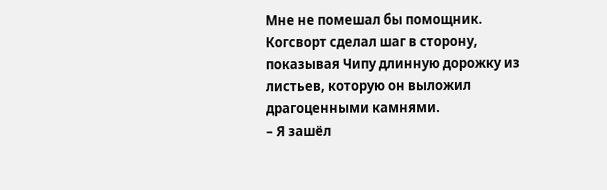Мне не помешал бы помощник.
Когсворт сделал шаг в сторону, показывая Чипу длинную дорожку из листьев, которую он выложил драгоценными камнями.
– Я зашёл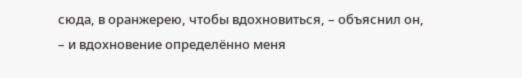сюда, в оранжерею, чтобы вдохновиться, – объяснил он, – и вдохновение определённо меня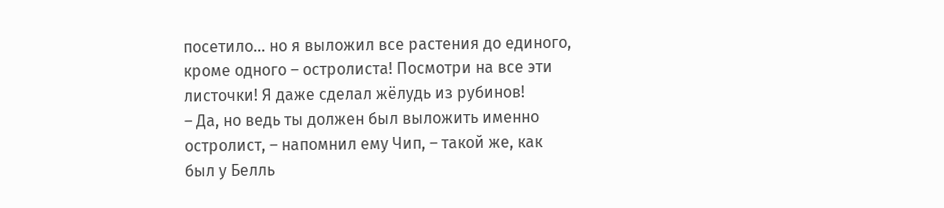посетило... но я выложил все растения до единого, кроме одного – остролиста! Посмотри на все эти листочки! Я даже сделал жёлудь из рубинов!
– Да, но ведь ты должен был выложить именно остролист, – напомнил ему Чип, – такой же, как был у Белль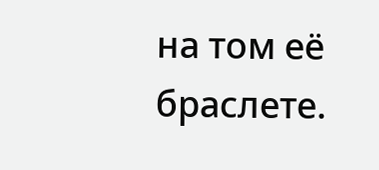на том её браслете.